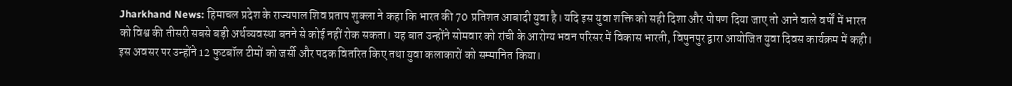Jharkhand News: हिमाचल प्रदेश के राज्यपाल शिव प्रताप शुक्ला ने कहा कि भारत की 70 प्रतिशत आबादी युवा है। यदि इस युवा शक्ति को सही दिशा और पोषण दिया जाए तो आने वाले वर्षों में भारत को विश्व की तीसरी सबसे बड़ी अर्थव्यवस्था बनने से कोई नहीं रोक सकता। यह बात उन्होंने सोमवार को रांची के आरोग्य भवन परिसर में विकास भारती, विषुनपुर द्वारा आयोजित युवा दिवस कार्यक्रम में कही। इस अवसर पर उन्होंने 12 फुटबॉल टीमों को जर्सी और पदक वितरित किए तथा युवा कलाकारों को सम्मानित किया।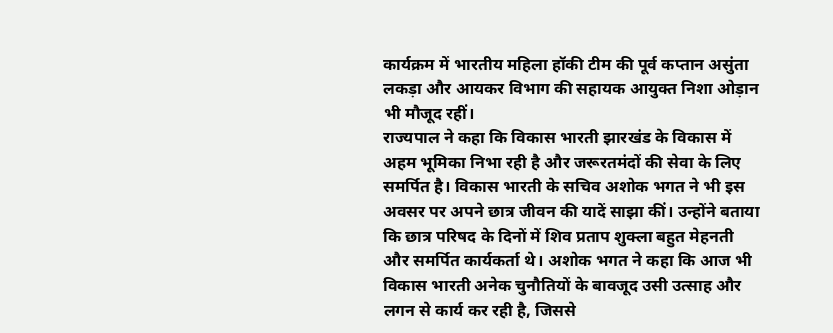कार्यक्रम में भारतीय महिला हॉकी टीम की पूर्व कप्तान असुंता लकड़ा और आयकर विभाग की सहायक आयुक्त निशा ओड़ान भी मौजूद रहीं।
राज्यपाल ने कहा कि विकास भारती झारखंड के विकास में अहम भूमिका निभा रही है और जरूरतमंदों की सेवा के लिए समर्पित है। विकास भारती के सचिव अशोक भगत ने भी इस अवसर पर अपने छात्र जीवन की यादें साझा कीं। उन्होंने बताया कि छात्र परिषद के दिनों में शिव प्रताप शुक्ला बहुत मेहनती और समर्पित कार्यकर्ता थे। अशोक भगत ने कहा कि आज भी विकास भारती अनेक चुनौतियों के बावजूद उसी उत्साह और लगन से कार्य कर रही है, जिससे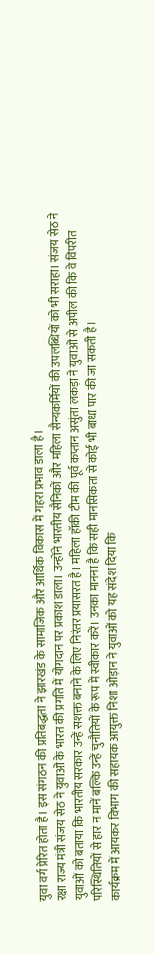युवा वर्ग प्रेरित होता है। इस संगठन की प्रतिबद्धता ने झारखंड के सामाजिक और आर्थिक विकास में गहरा प्रभाव डाला है।
रक्षा राज्य मंत्री संजय सेठ ने युवाओं के भारत की प्रगति में योगदान पर प्रकाश डाला। उन्होंने भारतीय सैनिकों और महिला सैन्यकर्मियों की उपलब्धियों को भी सराहा। संजय सेठ ने युवाओं को बताया कि भारतीय सरकार उन्हें सशक्त बनाने के लिए निरंतर प्रयासरत है। महिला हॉकी टीम की पूर्व कप्तान असुंता लकड़ा ने युवाओं से अपील की कि वे विपरीत परिस्थितियों से हार न मानें बल्कि उन्हें चुनौतियों के रूप में स्वीकार करें। उनका मानना है कि सही मानसिकता से कोई भी बाधा पार की जा सकती है।
कार्यक्रम में आयकर विभाग की सहायक आयुक्त निशा ओड़ान ने युवाओं को यह संदेश दिया कि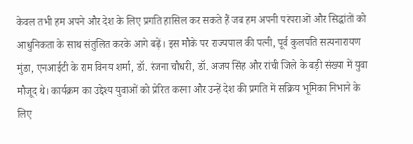केवल तभी हम अपने और देश के लिए प्रगति हासिल कर सकते हैं जब हम अपनी परंपराओं और सिद्धांतों को आधुनिकता के साथ संतुलित करके आगे बढ़ें। इस मौके पर राज्यपाल की पत्नी, पूर्व कुलपति सत्यनारायण मुंडा, एनआईटी के राम विनय शर्मा, डॉ. रंजना चौधरी, डॉ. अजय सिंह और रांची जिले के बड़ी संख्या में युवा मौजूद थे। कार्यक्रम का उद्देश्य युवाओं को प्रेरित करना और उन्हें देश की प्रगति में सक्रिय भूमिका निभाने के लिए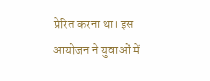प्रेरित करना था। इस आयोजन ने युवाओं में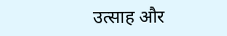उत्साह और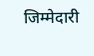जिम्मेदारी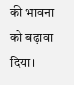की भावना को बढ़ावा दिया।